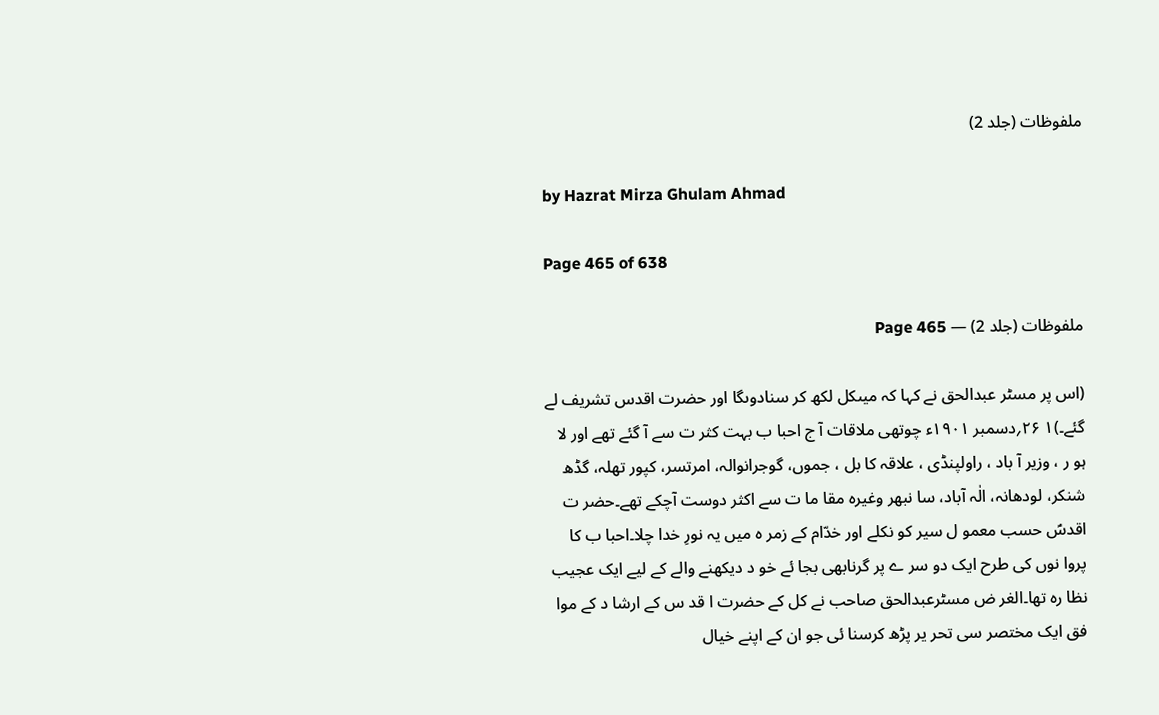ملفوظات (جلد 2)

by Hazrat Mirza Ghulam Ahmad

Page 465 of 638

ملفوظات (جلد 2) — Page 465

(اس پر مسٹر عبدالحق نے کہا کہ میںکل لکھ کر سنادوںگا اور حضرت اقدس تشریف لے گئے۔)۱ ۲۶؍دسمبر ۱۹۰۱ء چوتھی ملاقات آ ج احبا ب بہت کثر ت سے آ گئے تھے اور لا ہو ر ، وزیر آ باد ، راولپنڈی ، علاقہ کا بل ، جموں، گوجرانوالہ، امرتسر، کپور تھلہ، گڈھ شنکر، لودھانہ، الٰہ آباد، سا نبھر وغیرہ مقا ما ت سے اکثر دوست آچکے تھے۔حضر ت اقدسؑ حسب معمو ل سیر کو نکلے اور خدّام کے زمر ہ میں یہ نورِ خدا چلا۔احبا ب کا پروا نوں کی طرح ایک دو سر ے پر گرنابھی بجا ئے خو د دیکھنے والے کے لیے ایک عجیب نظا رہ تھا۔الغر ض مسٹرعبدالحق صاحب نے کل کے حضرت ا قد س کے ارشا د کے موا فق ایک مختصر سی تحر یر پڑھ کرسنا ئی جو ان کے اپنے خیال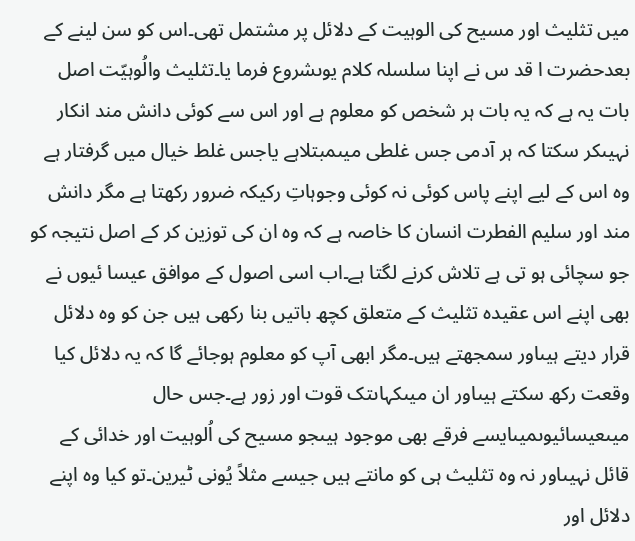میں تثلیث اور مسیح کی الوہیت کے دلائل پر مشتمل تھی۔اس کو سن لینے کے بعدحضرت ا قد س نے اپنا سلسلہ کلام یوںشروع فرما یا۔تثلیث والُوہیّت اصل بات یہ ہے کہ یہ بات ہر شخص کو معلوم ہے اور اس سے کوئی دانش مند انکار نہیںکر سکتا کہ ہر آدمی جس غلطی میںمبتلاہے یاجس غلط خیال میں گرفتار ہے وہ اس کے لیے اپنے پاس کوئی نہ کوئی وجوہاتِ رکیکہ ضرور رکھتا ہے مگر دانش مند اور سلیم الفطرت انسان کا خاصہ ہے کہ وہ ان کی توزین کر کے اصل نتیجہ کو جو سچائی ہو تی ہے تلاش کرنے لگتا ہے۔اب اسی اصول کے موافق عیسا ئیوں نے بھی اپنے اس عقیدہ تثلیث کے متعلق کچھ باتیں بنا رکھی ہیں جن کو وہ دلائل قرار دیتے ہیںاور سمجھتے ہیں۔مگر ابھی آپ کو معلوم ہوجائے گا کہ یہ دلائل کیا وقعت رکھ سکتے ہیںاور ان میںکہاںتک قوت اور زور ہے۔جس حال میںعیسائیوںمیںایسے فرقے بھی موجود ہیںجو مسیح کی اُلوہیت اور خدائی کے قائل نہیںاور نہ وہ تثلیث ہی کو مانتے ہیں جیسے مثلاً یُونی ٹیرین۔تو کیا وہ اپنے دلائل اور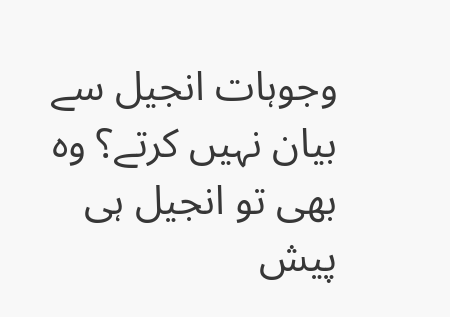وجوہات انجیل سے بیان نہیں کرتے؟ وہ بھی تو انجیل ہی پیش